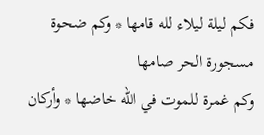فكم ليلة ليلاء لله قامها * وكم ضحوة مسجورة الحر صامها
وكم غمرة للموت في الله خاضها * وأركان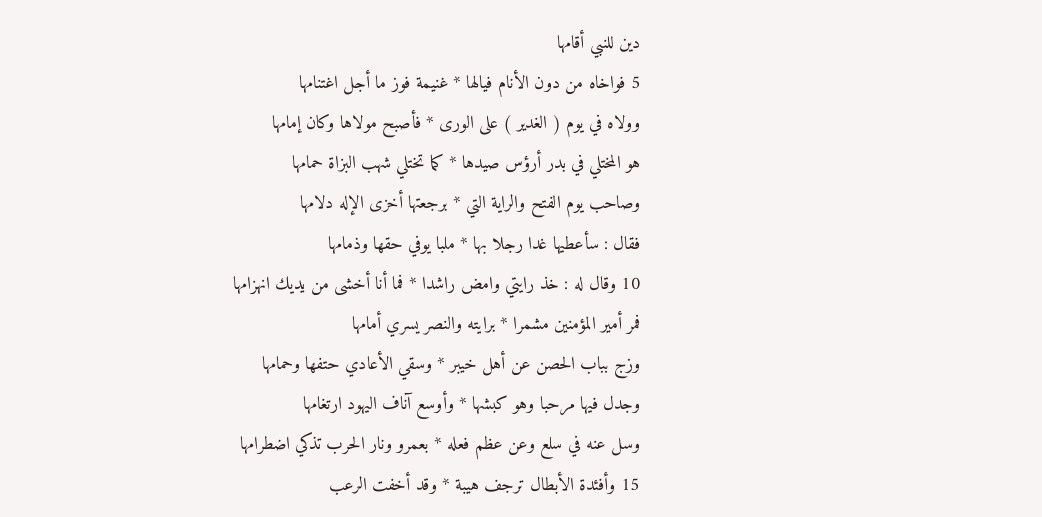دين للنبي أقامها
5 فواخاه من دون الأنام فيالها * غنيمة فوز ما أجل اغتنامها
وولاه في يوم ( الغدير ) على الورى * فأصبح مولاها وكان إمامها
هو المختلي في بدر أرؤس صيدها * كما تختلي شهب البزاة حمامها
وصاحب يوم الفتح والراية التي * برجعتها أخزى الإله دلامها
فقال : سأعطيها غدا رجلا بها * ملبا يوفي حقها وذمامها
10 وقال له : خذ رايتي وامض راشدا * فما أنا أخشى من يديك انهزامها
فمر أمير المؤمنين مشمرا * برايته والنصر يسري أمامها
وزج بباب الحصن عن أهل خيبر * وسقي الأعادي حتفها وحمامها
وجدل فيها مرحبا وهو كبشها * وأوسع آناف اليهود ارتغامها
وسل عنه في سلع وعن عظم فعله * بعمرو ونار الحرب تذكي اضطرامها
15 وأفئدة الأبطال ترجف هيبة * وقد أخفت الرعب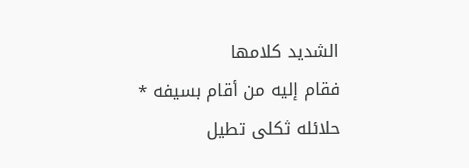الشديد كلامها
فقام إليه من أقام بسيفه * حلائله ثكلى تطيل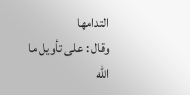التدامها
وقال : على تأويل ما الله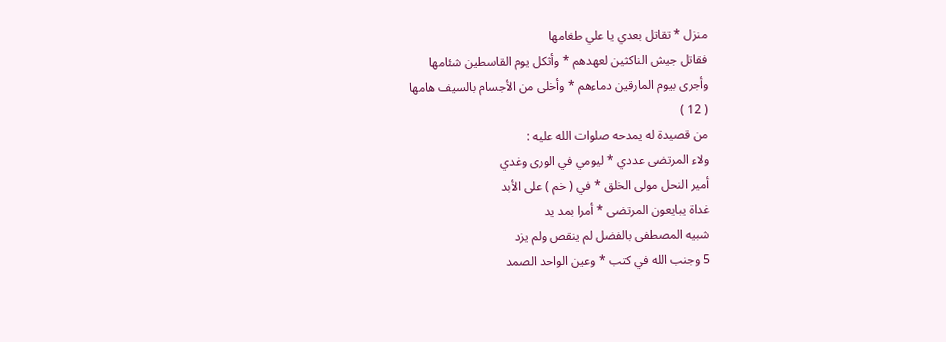منزل * تقاتل بعدي يا علي طغامها
فقاتل جيش الناكثين لعهدهم * وأثكل يوم القاسطين شئامها
وأجرى بيوم المارقين دماءهم * وأخلى من الأجسام بالسيف هامها
( 12 )
من قصيدة له يمدحه صلوات الله عليه :
ولاء المرتضى عددي * ليومي في الورى وغدي
أمير النحل مولى الخلق * في ( خم ) على الأبد
غداة يبايعون المرتضى * أمرا بمد يد
شبيه المصطفى بالفضل لم ينقص ولم يزد
5 وجنب الله في كتب * وعين الواحد الصمد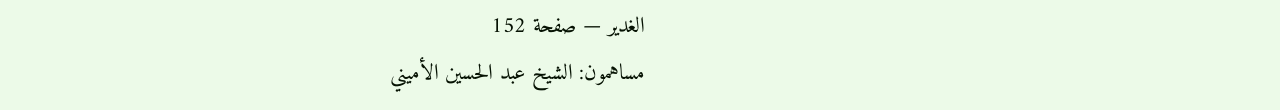الغدير — صفحة 152
مساهمون: الشيخ عبد الحسين الأميني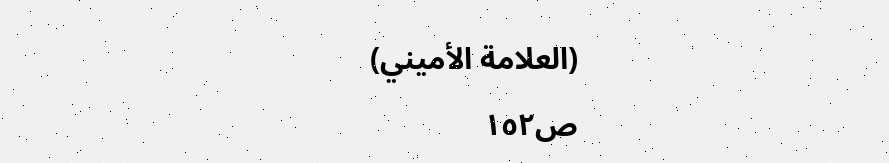(العلامة الأميني)
ص١٥٢